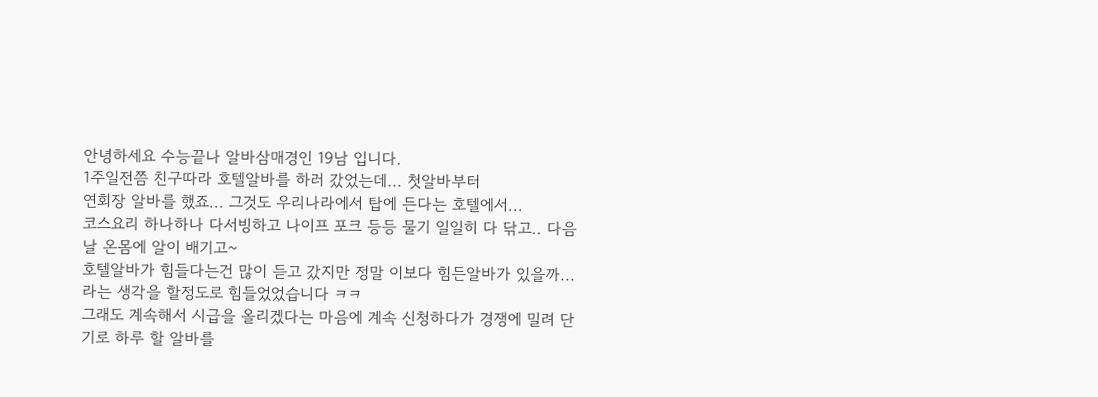안녕하세요 수능끝나 알바삼매경인 19남 입니다.
1주일전쯤 친구따라 호텔알바를 하러 갔었는데... 첫알바부터
연회장 알바를 했죠... 그것도 우리나라에서 탑에 든다는 호텔에서...
코스요리 하나하나 다서빙하고 나이프 포크 등등 물기 일일히 다 닦고.. 다음날 온몸에 알이 배기고~
호텔알바가 힘들다는건 많이 듣고 갔지만 정말 이보다 힘든알바가 있을까... 라는 생각을 할정도로 힘들었었습니다 ㅋㅋ
그래도 계속해서 시급을 올리겠다는 마음에 계속 신청하다가 경쟁에 밀려 단기로 하루 할 알바를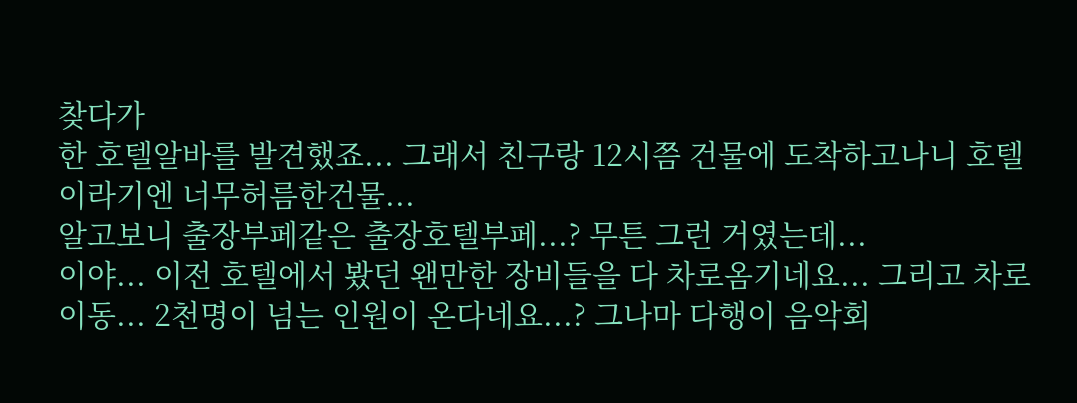찾다가
한 호텔알바를 발견했죠... 그래서 친구랑 12시쯤 건물에 도착하고나니 호텔이라기엔 너무허름한건물...
알고보니 출장부페같은 출장호텔부페...? 무튼 그런 거였는데...
이야... 이전 호텔에서 봤던 왠만한 장비들을 다 차로옴기네요... 그리고 차로이동... 2천명이 넘는 인원이 온다네요...? 그나마 다행이 음악회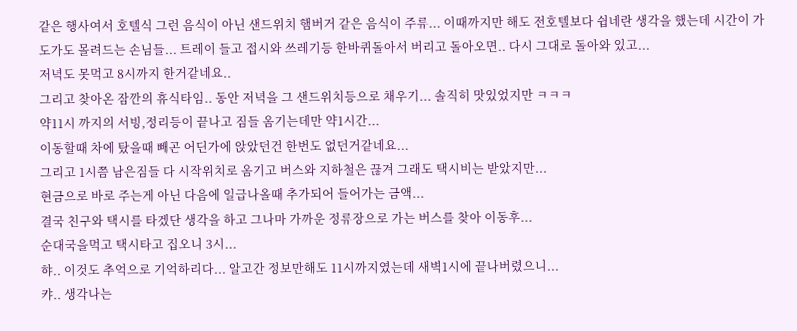같은 행사여서 호텔식 그런 음식이 아닌 샌드위치 햄버거 같은 음식이 주류... 이때까지만 해도 전호텔보다 쉽네란 생각을 했는데 시간이 가도가도 몰려드는 손님들... 트레이 들고 접시와 쓰레기등 한바퀴돌아서 버리고 돌아오면.. 다시 그대로 돌아와 있고...
저녁도 못먹고 8시까지 한거같네요..
그리고 찾아온 잠깐의 휴식타임.. 동안 저녁을 그 샌드위치등으로 채우기... 솔직히 맛있었지만 ㅋㅋㅋ
약11시 까지의 서빙,정리등이 끝나고 짐들 옴기는데만 약1시간...
이동할때 차에 탔을때 빼곤 어딘가에 앉았던건 한번도 없던거같네요...
그리고 1시쯤 남은짐들 다 시작위치로 옴기고 버스와 지하철은 끊겨 그래도 택시비는 받았지만...
현금으로 바로 주는게 아닌 다음에 일급나올때 추가되어 들어가는 금액...
결국 친구와 택시를 타겠단 생각을 하고 그나마 가까운 정류장으로 가는 버스를 찾아 이동후...
순대국을먹고 택시타고 집오니 3시...
햐.. 이것도 추억으로 기억하리다... 알고간 정보만해도 11시까지였는데 새벽1시에 끝나버렸으니...
캬.. 생각나는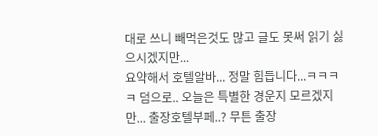대로 쓰니 빼먹은것도 많고 글도 못써 읽기 싫으시겠지만...
요약해서 호텔알바... 정말 힘듭니다...ㅋㅋㅋㅋ 덤으로.. 오늘은 특별한 경운지 모르겠지만... 출장호텔부페..? 무튼 출장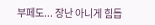부페도... 장난 아니게 힘듭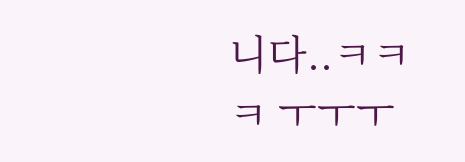니다..ㅋㅋㅋ ㅜㅜㅜ